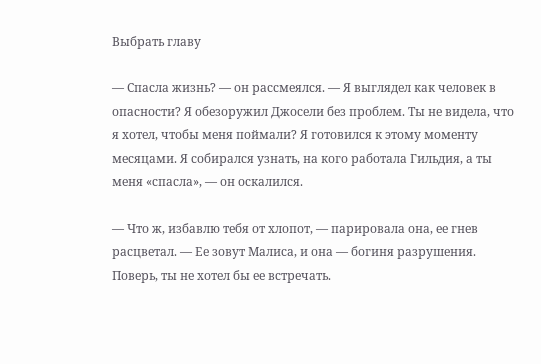Выбрать главу

— Спасла жизнь? — он рассмеялся. — Я выглядел как человек в опасности? Я обезоружил Джосели без проблем. Ты не видела, что я хотел, чтобы меня поймали? Я готовился к этому моменту месяцами. Я собирался узнать, на кого работала Гильдия, а ты меня «спасла», — он оскалился.

— Что ж, избавлю тебя от хлопот, — парировала она, ее гнев расцветал. — Ее зовут Малиса, и она — богиня разрушения. Поверь, ты не хотел бы ее встречать.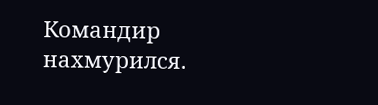Командир нахмурился.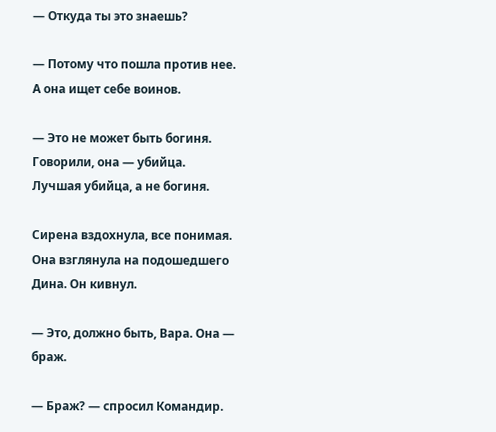— Откуда ты это знаешь?

— Потому что пошла против нее. А она ищет себе воинов.

— Это не может быть богиня. Говорили, она — убийца. Лучшая убийца, а не богиня.

Сирена вздохнула, все понимая. Она взглянула на подошедшего Дина. Он кивнул.

— Это, должно быть, Вара. Она — браж.

— Браж? — спросил Командир.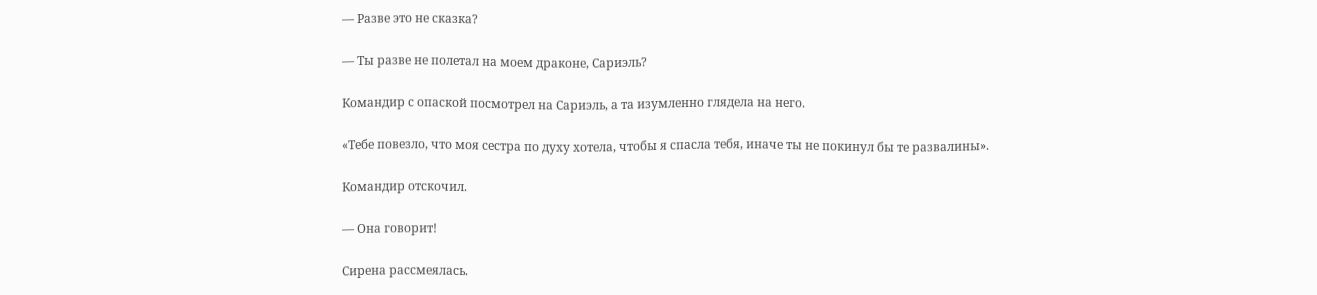— Разве это не сказка?

— Ты разве не полетал на моем драконе, Сариэль?

Командир с опаской посмотрел на Сариэль, а та изумленно глядела на него.

«Тебе повезло, что моя сестра по духу хотела, чтобы я спасла тебя, иначе ты не покинул бы те развалины».

Командир отскочил.

— Она говорит!

Сирена рассмеялась.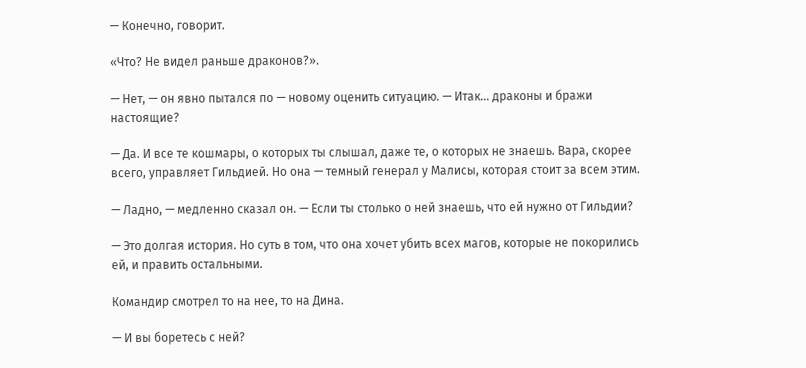— Конечно, говорит.

«Что? Не видел раньше драконов?».

— Нет, — он явно пытался по — новому оценить ситуацию. — Итак… драконы и бражи настоящие?

— Да. И все те кошмары, о которых ты слышал, даже те, о которых не знаешь. Вара, скорее всего, управляет Гильдией. Но она — темный генерал у Малисы, которая стоит за всем этим.

— Ладно, — медленно сказал он. — Если ты столько о ней знаешь, что ей нужно от Гильдии?

— Это долгая история. Но суть в том, что она хочет убить всех магов, которые не покорились ей, и править остальными.

Командир смотрел то на нее, то на Дина.

— И вы боретесь с ней?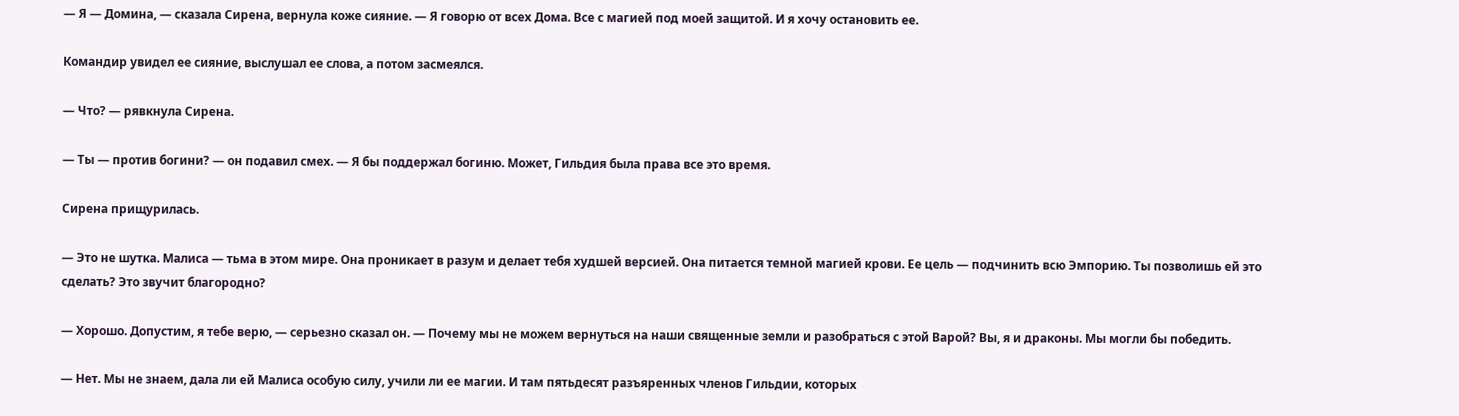— Я — Домина, — сказала Сирена, вернула коже сияние. — Я говорю от всех Дома. Все с магией под моей защитой. И я хочу остановить ее.

Командир увидел ее сияние, выслушал ее слова, а потом засмеялся.

— Что? — рявкнула Сирена.

— Ты — против богини? — он подавил смех. — Я бы поддержал богиню. Может, Гильдия была права все это время.

Сирена прищурилась.

— Это не шутка. Малиса — тьма в этом мире. Она проникает в разум и делает тебя худшей версией. Она питается темной магией крови. Ее цель — подчинить всю Эмпорию. Ты позволишь ей это сделать? Это звучит благородно?

— Хорошо. Допустим, я тебе верю, — серьезно сказал он. — Почему мы не можем вернуться на наши священные земли и разобраться с этой Варой? Вы, я и драконы. Мы могли бы победить.

— Нет. Мы не знаем, дала ли ей Малиса особую силу, учили ли ее магии. И там пятьдесят разъяренных членов Гильдии, которых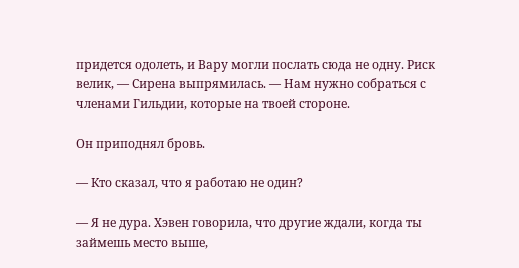придется одолеть, и Вару могли послать сюда не одну. Риск велик, — Сирена выпрямилась. — Нам нужно собраться с членами Гильдии, которые на твоей стороне.

Он приподнял бровь.

— Кто сказал, что я работаю не один?

— Я не дура. Хэвен говорила, что другие ждали, когда ты займешь место выше,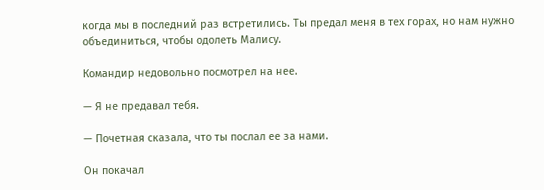когда мы в последний раз встретились. Ты предал меня в тех горах, но нам нужно объединиться, чтобы одолеть Малису.

Командир недовольно посмотрел на нее.

— Я не предавал тебя.

— Почетная сказала, что ты послал ее за нами.

Он покачал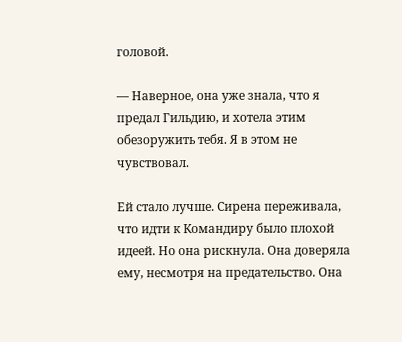головой.

— Наверное, она уже знала, что я предал Гильдию, и хотела этим обезоружить тебя. Я в этом не чувствовал.

Ей стало лучше. Сирена переживала, что идти к Командиру было плохой идеей. Но она рискнула. Она доверяла ему, несмотря на предательство. Она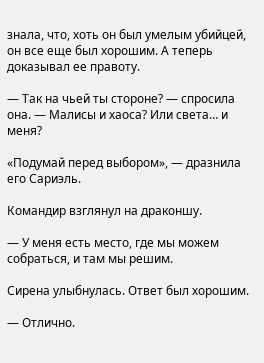знала, что, хоть он был умелым убийцей, он все еще был хорошим. А теперь доказывал ее правоту.

— Так на чьей ты стороне? — спросила она. — Малисы и хаоса? Или света… и меня?

«Подумай перед выбором», — дразнила его Сариэль.

Командир взглянул на драконшу.

— У меня есть место, где мы можем собраться, и там мы решим.

Сирена улыбнулась. Ответ был хорошим.

— Отлично.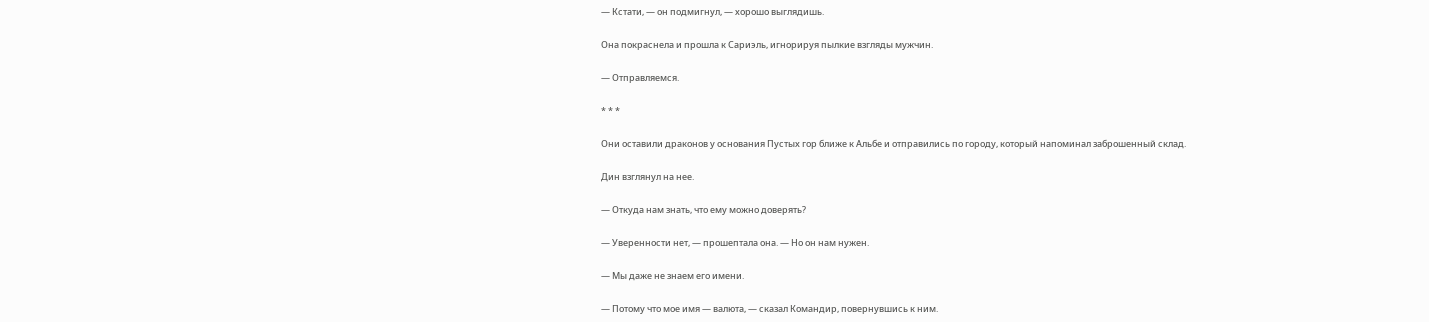— Кстати, — он подмигнул, — хорошо выглядишь.

Она покраснела и прошла к Сариэль, игнорируя пылкие взгляды мужчин.

— Отправляемся.

* * *

Они оставили драконов у основания Пустых гор ближе к Альбе и отправились по городу, который напоминал заброшенный склад.

Дин взглянул на нее.

— Откуда нам знать, что ему можно доверять?

— Уверенности нет, — прошептала она. — Но он нам нужен.

— Мы даже не знаем его имени.

— Потому что мое имя — валюта, — сказал Командир, повернувшись к ним.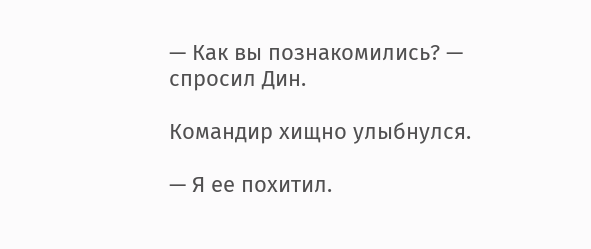— Как вы познакомились? — спросил Дин.

Командир хищно улыбнулся.

— Я ее похитил.